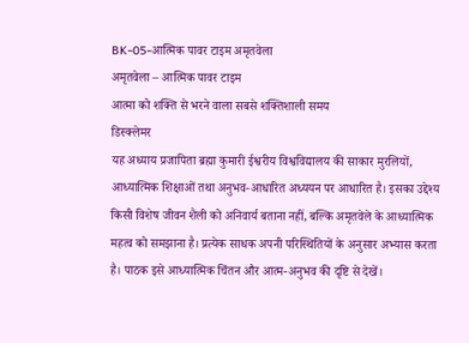BK-05-आत्मिक पावर टाइम अमृतवेला
अमृतवेला – आत्मिक पावर टाइम
आत्मा को शक्ति से भरने वाला सबसे शक्तिशाली समय
डिस्क्लेमर
यह अध्याय प्रजापिता ब्रह्मा कुमारी ईश्वरीय विश्वविद्यालय की साकार मुरलियों, आध्यात्मिक शिक्षाओं तथा अनुभव-आधारित अध्ययन पर आधारित है। इसका उद्देश्य किसी विशेष जीवन शैली को अनिवार्य बताना नहीं, बल्कि अमृतवेले के आध्यात्मिक महत्व को समझाना है। प्रत्येक साधक अपनी परिस्थितियों के अनुसार अभ्यास करता है। पाठक इसे आध्यात्मिक चिंतन और आत्म-अनुभव की दृष्टि से देखें।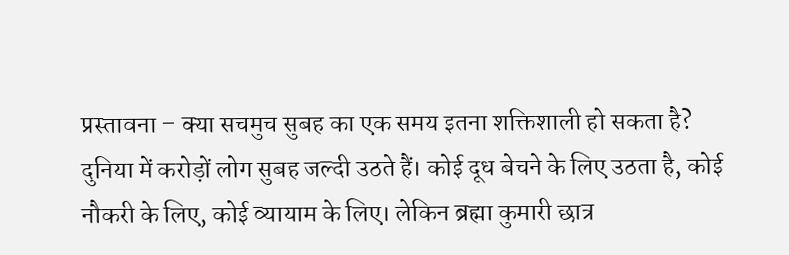प्रस्तावना – क्या सचमुच सुबह का एक समय इतना शक्तिशाली हो सकता है?
दुनिया में करोड़ों लोग सुबह जल्दी उठते हैं। कोई दूध बेचने के लिए उठता है, कोई नौकरी के लिए, कोई व्यायाम के लिए। लेकिन ब्रह्मा कुमारी छात्र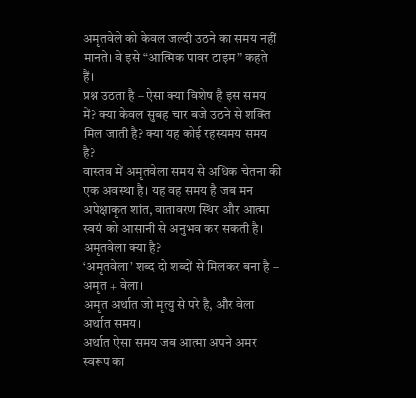अमृतवेले को केवल जल्दी उठने का समय नहीं मानते। वे इसे “आत्मिक पावर टाइम” कहते हैं।
प्रश्न उठता है – ऐसा क्या विशेष है इस समय में? क्या केवल सुबह चार बजे उठने से शक्ति मिल जाती है? क्या यह कोई रहस्यमय समय है?
वास्तव में अमृतवेला समय से अधिक चेतना की एक अवस्था है। यह वह समय है जब मन अपेक्षाकृत शांत, वातावरण स्थिर और आत्मा स्वयं को आसानी से अनुभव कर सकती है।
अमृतवेला क्या है?
‘अमृतवेला’ शब्द दो शब्दों से मिलकर बना है – अमृत + वेला।
अमृत अर्थात जो मृत्यु से परे है, और वेला अर्थात समय।
अर्थात ऐसा समय जब आत्मा अपने अमर स्वरूप का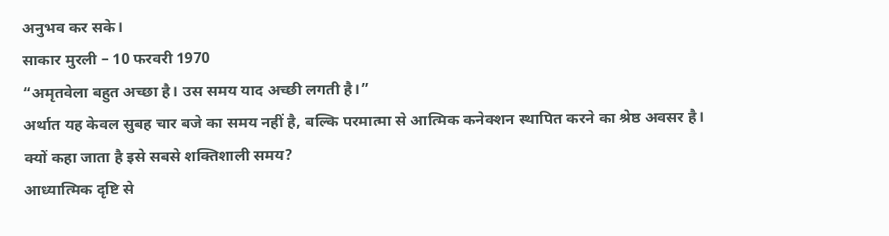अनुभव कर सके।
साकार मुरली – 10 फरवरी 1970
“अमृतवेला बहुत अच्छा है। उस समय याद अच्छी लगती है।”
अर्थात यह केवल सुबह चार बजे का समय नहीं है, बल्कि परमात्मा से आत्मिक कनेक्शन स्थापित करने का श्रेष्ठ अवसर है।
क्यों कहा जाता है इसे सबसे शक्तिशाली समय?
आध्यात्मिक दृष्टि से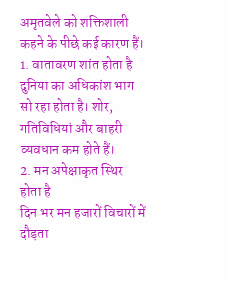अमृतवेले को शक्तिशाली कहने के पीछे कई कारण हैं।
1. वातावरण शांत होता है
दुनिया का अधिकांश भाग सो रहा होता है। शोर, गतिविधियां और बाहरी व्यवधान कम होते हैं।
2. मन अपेक्षाकृत स्थिर होता है
दिन भर मन हजारों विचारों में दौड़ता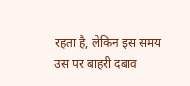रहता है, लेकिन इस समय उस पर बाहरी दबाव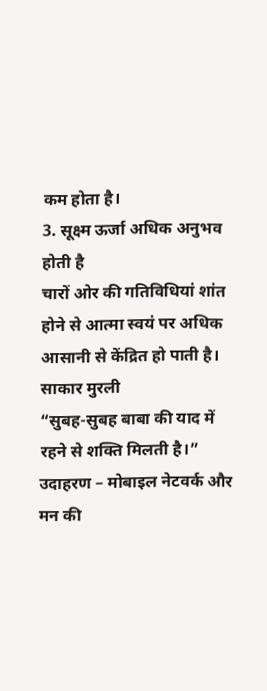कम होता है।
3. सूक्ष्म ऊर्जा अधिक अनुभव होती है
चारों ओर की गतिविधियां शांत होने से आत्मा स्वयं पर अधिक आसानी से केंद्रित हो पाती है।
साकार मुरली
“सुबह-सुबह बाबा की याद में रहने से शक्ति मिलती है।”
उदाहरण – मोबाइल नेटवर्क और मन की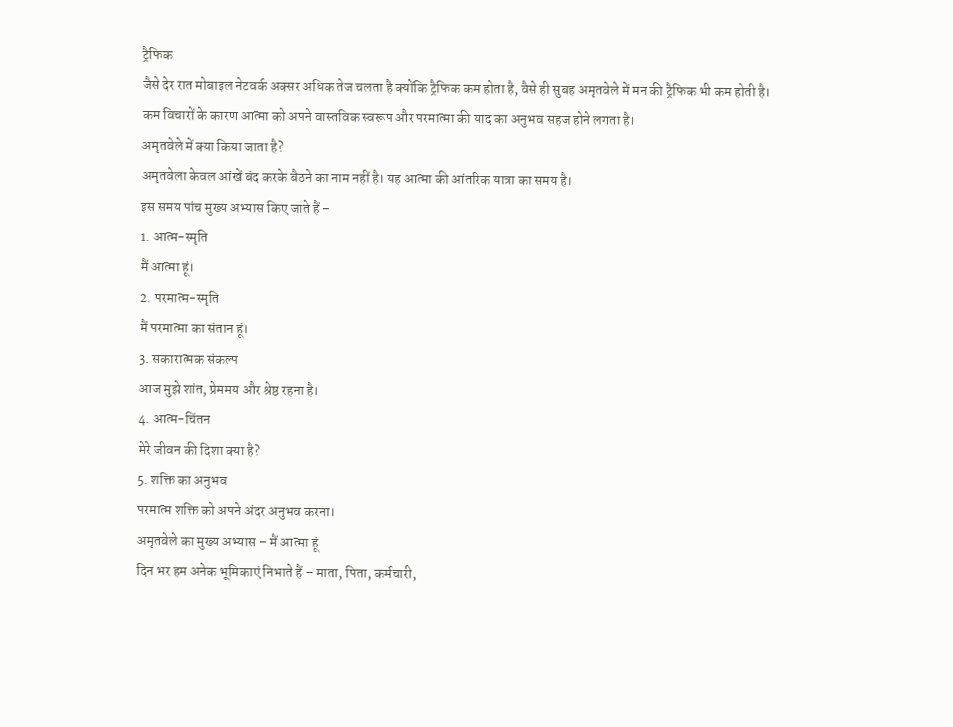ट्रैफिक
जैसे देर रात मोबाइल नेटवर्क अक्सर अधिक तेज चलता है क्योंकि ट्रैफिक कम होता है, वैसे ही सुबह अमृतवेले में मन की ट्रैफिक भी कम होती है।
कम विचारों के कारण आत्मा को अपने वास्तविक स्वरूप और परमात्मा की याद का अनुभव सहज होने लगता है।
अमृतवेले में क्या किया जाता है?
अमृतवेला केवल आंखें बंद करके बैठने का नाम नहीं है। यह आत्मा की आंतरिक यात्रा का समय है।
इस समय पांच मुख्य अभ्यास किए जाते हैं –
1. आत्म-स्मृति
मैं आत्मा हूं।
2. परमात्म-स्मृति
मैं परमात्मा का संतान हूं।
3. सकारात्मक संकल्प
आज मुझे शांत, प्रेममय और श्रेष्ठ रहना है।
4. आत्म-चिंतन
मेरे जीवन की दिशा क्या है?
5. शक्ति का अनुभव
परमात्म शक्ति को अपने अंदर अनुभव करना।
अमृतवेले का मुख्य अभ्यास – मैं आत्मा हूं
दिन भर हम अनेक भूमिकाएं निभाते हैं – माता, पिता, कर्मचारी,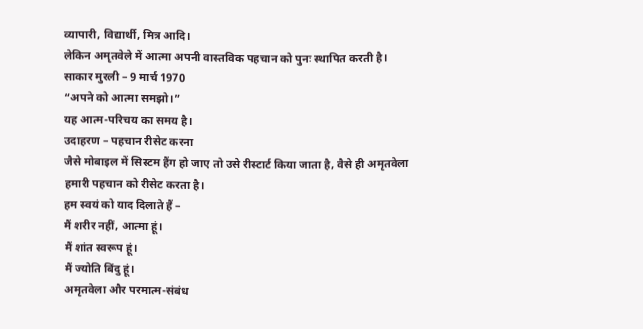व्यापारी, विद्यार्थी, मित्र आदि।
लेकिन अमृतवेले में आत्मा अपनी वास्तविक पहचान को पुनः स्थापित करती है।
साकार मुरली – 9 मार्च 1970
“अपने को आत्मा समझो।”
यह आत्म-परिचय का समय है।
उदाहरण – पहचान रीसेट करना
जैसे मोबाइल में सिस्टम हैंग हो जाए तो उसे रीस्टार्ट किया जाता है, वैसे ही अमृतवेला हमारी पहचान को रीसेट करता है।
हम स्वयं को याद दिलाते हैं –
मैं शरीर नहीं, आत्मा हूं।
मैं शांत स्वरूप हूं।
मैं ज्योति बिंदु हूं।
अमृतवेला और परमात्म-संबंध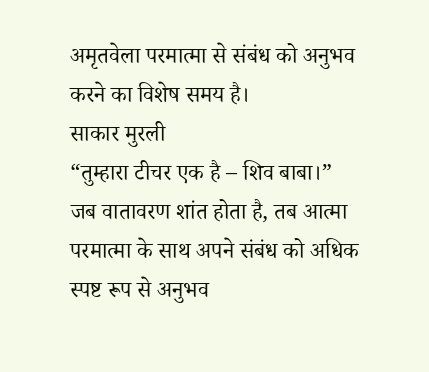अमृतवेला परमात्मा से संबंध को अनुभव करने का विशेष समय है।
साकार मुरली
“तुम्हारा टीचर एक है – शिव बाबा।”
जब वातावरण शांत होता है, तब आत्मा परमात्मा के साथ अपने संबंध को अधिक स्पष्ट रूप से अनुभव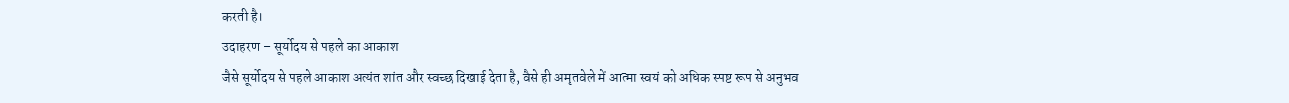करती है।
उदाहरण – सूर्योदय से पहले का आकाश
जैसे सूर्योदय से पहले आकाश अत्यंत शांत और स्वच्छ दिखाई देता है, वैसे ही अमृतवेले में आत्मा स्वयं को अधिक स्पष्ट रूप से अनुभव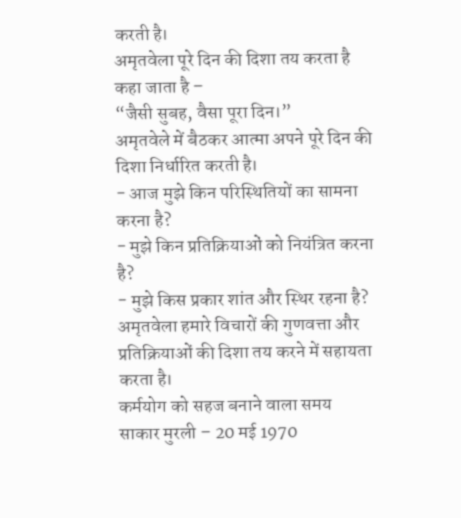करती है।
अमृतवेला पूरे दिन की दिशा तय करता है
कहा जाता है –
“जैसी सुबह, वैसा पूरा दिन।”
अमृतवेले में बैठकर आत्मा अपने पूरे दिन की दिशा निर्धारित करती है।
- आज मुझे किन परिस्थितियों का सामना करना है?
- मुझे किन प्रतिक्रियाओं को नियंत्रित करना है?
- मुझे किस प्रकार शांत और स्थिर रहना है?
अमृतवेला हमारे विचारों की गुणवत्ता और प्रतिक्रियाओं की दिशा तय करने में सहायता करता है।
कर्मयोग को सहज बनाने वाला समय
साकार मुरली – 20 मई 1970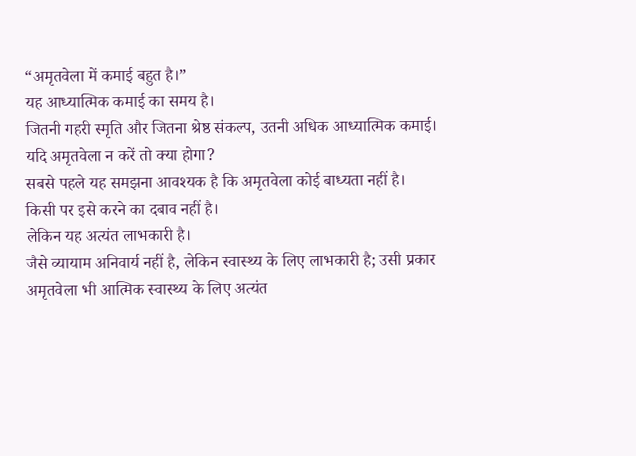“अमृतवेला में कमाई बहुत है।”
यह आध्यात्मिक कमाई का समय है।
जितनी गहरी स्मृति और जितना श्रेष्ठ संकल्प, उतनी अधिक आध्यात्मिक कमाई।
यदि अमृतवेला न करें तो क्या होगा?
सबसे पहले यह समझना आवश्यक है कि अमृतवेला कोई बाध्यता नहीं है।
किसी पर इसे करने का दबाव नहीं है।
लेकिन यह अत्यंत लाभकारी है।
जैसे व्यायाम अनिवार्य नहीं है, लेकिन स्वास्थ्य के लिए लाभकारी है; उसी प्रकार अमृतवेला भी आत्मिक स्वास्थ्य के लिए अत्यंत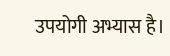उपयोगी अभ्यास है।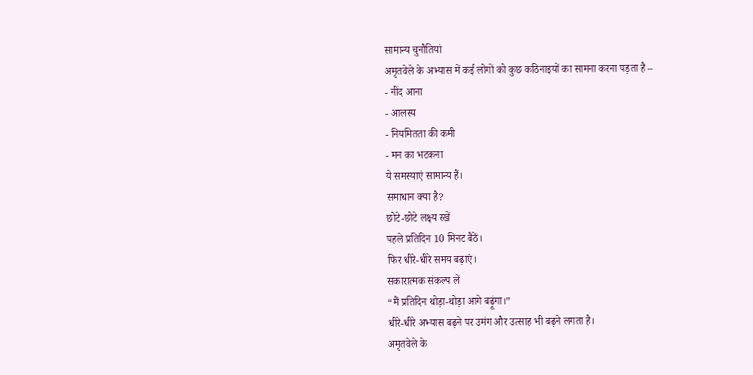सामान्य चुनौतियां
अमृतवेले के अभ्यास में कई लोगों को कुछ कठिनाइयों का सामना करना पड़ता है –
- नींद आना
- आलस्य
- नियमितता की कमी
- मन का भटकना
ये समस्याएं सामान्य हैं।
समाधान क्या है?
छोटे-छोटे लक्ष्य रखें
पहले प्रतिदिन 10 मिनट बैठें।
फिर धीरे-धीरे समय बढ़ाएं।
सकारात्मक संकल्प लें
“मैं प्रतिदिन थोड़ा-थोड़ा आगे बढ़ूंगा।”
धीरे-धीरे अभ्यास बढ़ने पर उमंग और उत्साह भी बढ़ने लगता है।
अमृतवेले के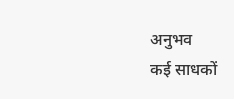अनुभव
कई साधकों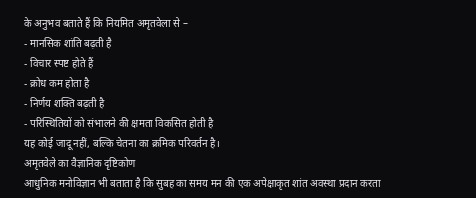के अनुभव बताते हैं कि नियमित अमृतवेला से –
- मानसिक शांति बढ़ती है
- विचार स्पष्ट होते हैं
- क्रोध कम होता है
- निर्णय शक्ति बढ़ती है
- परिस्थितियों को संभालने की क्षमता विकसित होती है
यह कोई जादू नहीं, बल्कि चेतना का क्रमिक परिवर्तन है।
अमृतवेले का वैज्ञानिक दृष्टिकोण
आधुनिक मनोविज्ञान भी बताता है कि सुबह का समय मन की एक अपेक्षाकृत शांत अवस्था प्रदान करता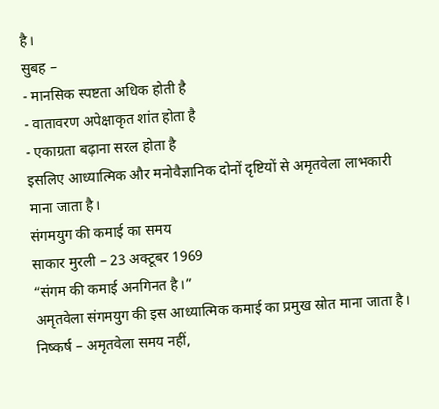है।
सुबह –
- मानसिक स्पष्टता अधिक होती है
- वातावरण अपेक्षाकृत शांत होता है
- एकाग्रता बढ़ाना सरल होता है
इसलिए आध्यात्मिक और मनोवैज्ञानिक दोनों दृष्टियों से अमृतवेला लाभकारी माना जाता है।
संगमयुग की कमाई का समय
साकार मुरली – 23 अक्टूबर 1969
“संगम की कमाई अनगिनत है।”
अमृतवेला संगमयुग की इस आध्यात्मिक कमाई का प्रमुख स्रोत माना जाता है।
निष्कर्ष – अमृतवेला समय नहीं,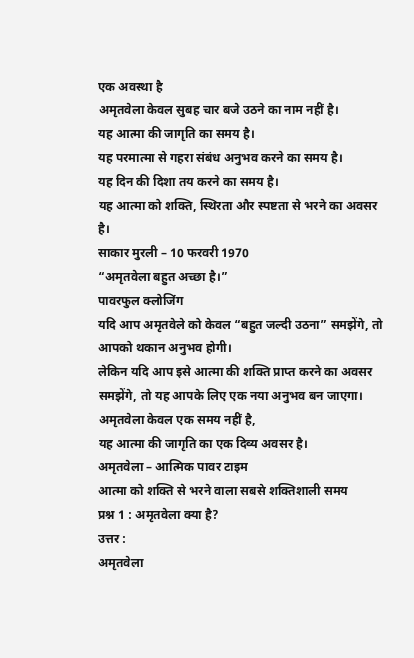एक अवस्था है
अमृतवेला केवल सुबह चार बजे उठने का नाम नहीं है।
यह आत्मा की जागृति का समय है।
यह परमात्मा से गहरा संबंध अनुभव करने का समय है।
यह दिन की दिशा तय करने का समय है।
यह आत्मा को शक्ति, स्थिरता और स्पष्टता से भरने का अवसर है।
साकार मुरली – 10 फरवरी 1970
“अमृतवेला बहुत अच्छा है।”
पावरफुल क्लोजिंग
यदि आप अमृतवेले को केवल “बहुत जल्दी उठना” समझेंगे, तो आपको थकान अनुभव होगी।
लेकिन यदि आप इसे आत्मा की शक्ति प्राप्त करने का अवसर समझेंगे, तो यह आपके लिए एक नया अनुभव बन जाएगा।
अमृतवेला केवल एक समय नहीं है,
यह आत्मा की जागृति का एक दिव्य अवसर है।
अमृतवेला – आत्मिक पावर टाइम
आत्मा को शक्ति से भरने वाला सबसे शक्तिशाली समय
प्रश्न 1 : अमृतवेला क्या है?
उत्तर :
अमृतवेला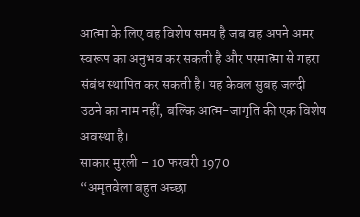आत्मा के लिए वह विशेष समय है जब वह अपने अमर स्वरूप का अनुभव कर सकती है और परमात्मा से गहरा संबंध स्थापित कर सकती है। यह केवल सुबह जल्दी उठने का नाम नहीं, बल्कि आत्म-जागृति की एक विशेष अवस्था है।
साकार मुरली – 10 फरवरी 1970
“अमृतवेला बहुत अच्छा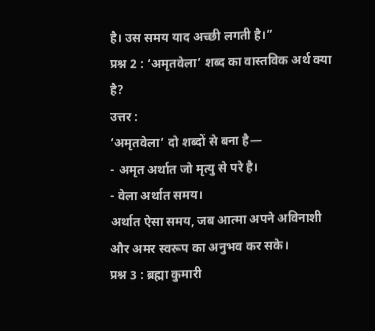है। उस समय याद अच्छी लगती है।”
प्रश्न 2 : ‘अमृतवेला’ शब्द का वास्तविक अर्थ क्या है?
उत्तर :
‘अमृतवेला’ दो शब्दों से बना है—
- अमृत अर्थात जो मृत्यु से परे है।
- वेला अर्थात समय।
अर्थात ऐसा समय, जब आत्मा अपने अविनाशी और अमर स्वरूप का अनुभव कर सके।
प्रश्न 3 : ब्रह्मा कुमारी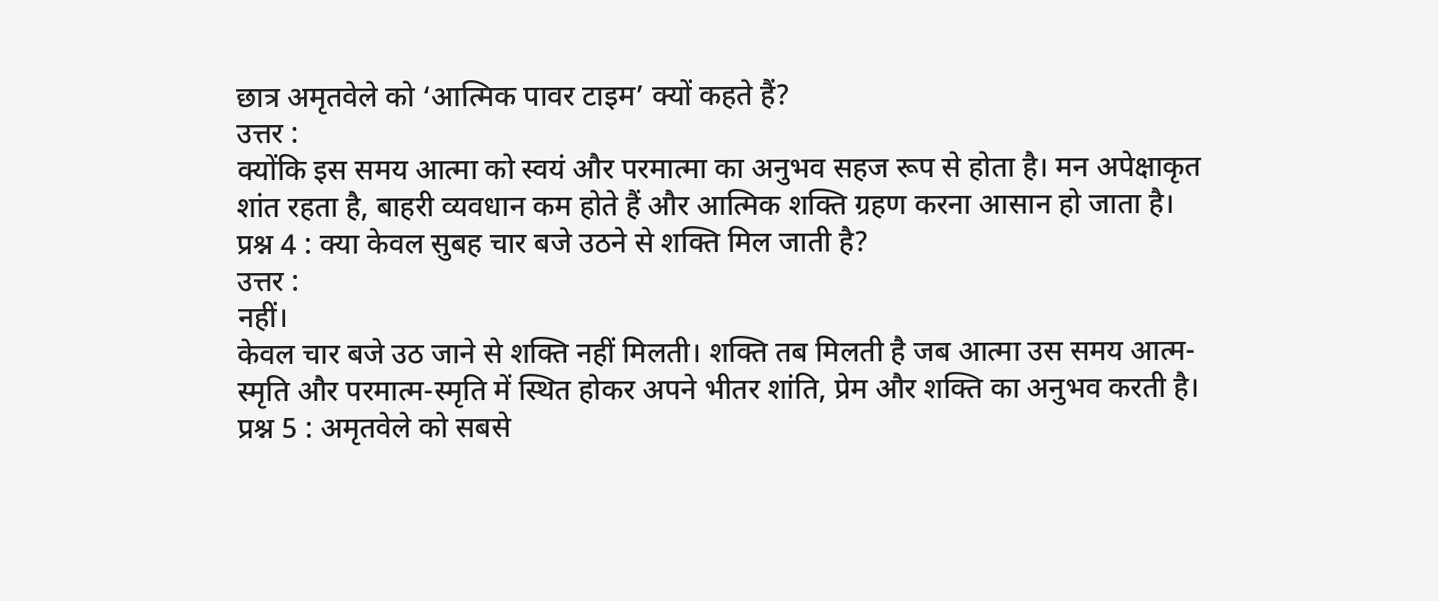छात्र अमृतवेले को ‘आत्मिक पावर टाइम’ क्यों कहते हैं?
उत्तर :
क्योंकि इस समय आत्मा को स्वयं और परमात्मा का अनुभव सहज रूप से होता है। मन अपेक्षाकृत शांत रहता है, बाहरी व्यवधान कम होते हैं और आत्मिक शक्ति ग्रहण करना आसान हो जाता है।
प्रश्न 4 : क्या केवल सुबह चार बजे उठने से शक्ति मिल जाती है?
उत्तर :
नहीं।
केवल चार बजे उठ जाने से शक्ति नहीं मिलती। शक्ति तब मिलती है जब आत्मा उस समय आत्म-स्मृति और परमात्म-स्मृति में स्थित होकर अपने भीतर शांति, प्रेम और शक्ति का अनुभव करती है।
प्रश्न 5 : अमृतवेले को सबसे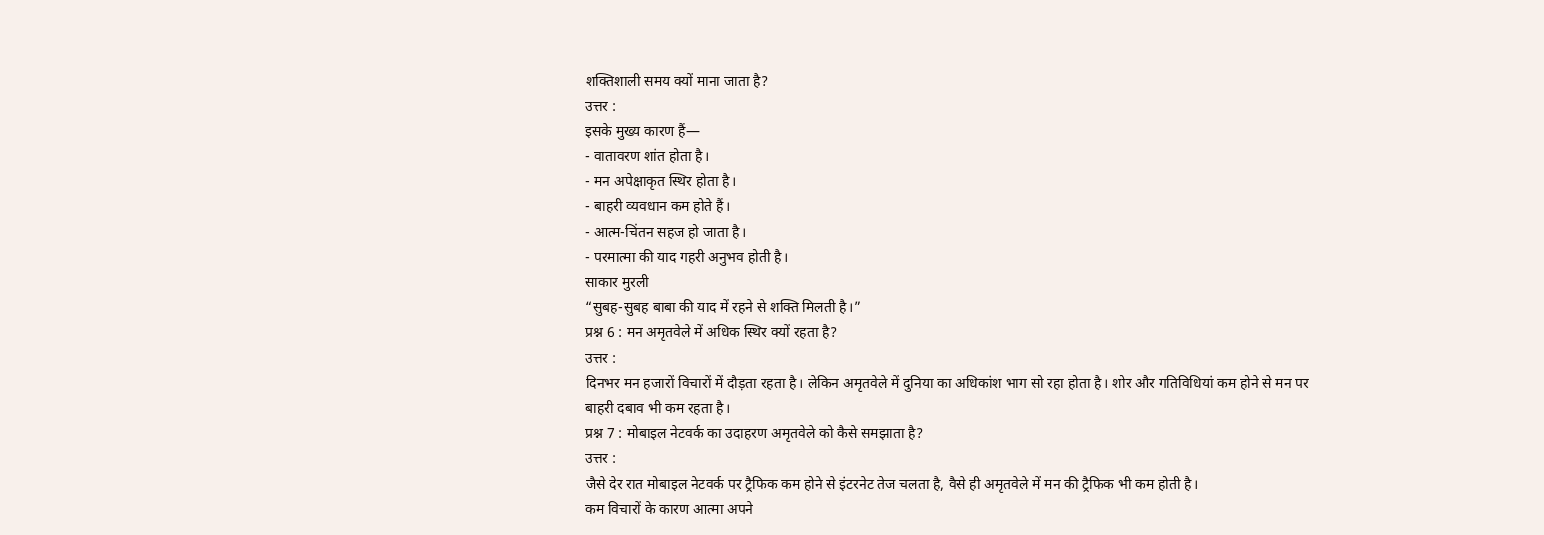शक्तिशाली समय क्यों माना जाता है?
उत्तर :
इसके मुख्य कारण हैं—
- वातावरण शांत होता है।
- मन अपेक्षाकृत स्थिर होता है।
- बाहरी व्यवधान कम होते हैं।
- आत्म-चिंतन सहज हो जाता है।
- परमात्मा की याद गहरी अनुभव होती है।
साकार मुरली
“सुबह-सुबह बाबा की याद में रहने से शक्ति मिलती है।”
प्रश्न 6 : मन अमृतवेले में अधिक स्थिर क्यों रहता है?
उत्तर :
दिनभर मन हजारों विचारों में दौड़ता रहता है। लेकिन अमृतवेले में दुनिया का अधिकांश भाग सो रहा होता है। शोर और गतिविधियां कम होने से मन पर बाहरी दबाव भी कम रहता है।
प्रश्न 7 : मोबाइल नेटवर्क का उदाहरण अमृतवेले को कैसे समझाता है?
उत्तर :
जैसे देर रात मोबाइल नेटवर्क पर ट्रैफिक कम होने से इंटरनेट तेज चलता है, वैसे ही अमृतवेले में मन की ट्रैफिक भी कम होती है।
कम विचारों के कारण आत्मा अपने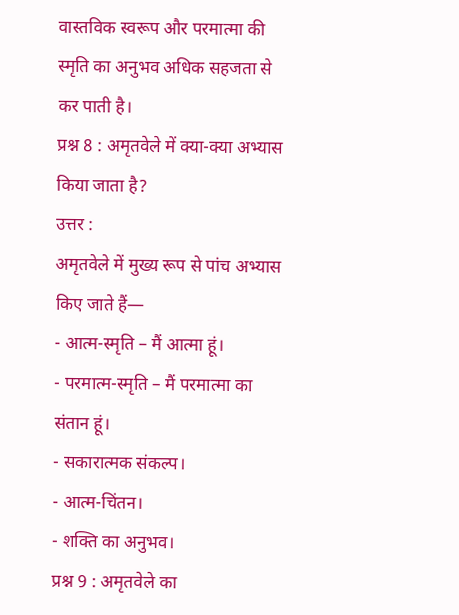वास्तविक स्वरूप और परमात्मा की स्मृति का अनुभव अधिक सहजता से कर पाती है।
प्रश्न 8 : अमृतवेले में क्या-क्या अभ्यास किया जाता है?
उत्तर :
अमृतवेले में मुख्य रूप से पांच अभ्यास किए जाते हैं—
- आत्म-स्मृति – मैं आत्मा हूं।
- परमात्म-स्मृति – मैं परमात्मा का संतान हूं।
- सकारात्मक संकल्प।
- आत्म-चिंतन।
- शक्ति का अनुभव।
प्रश्न 9 : अमृतवेले का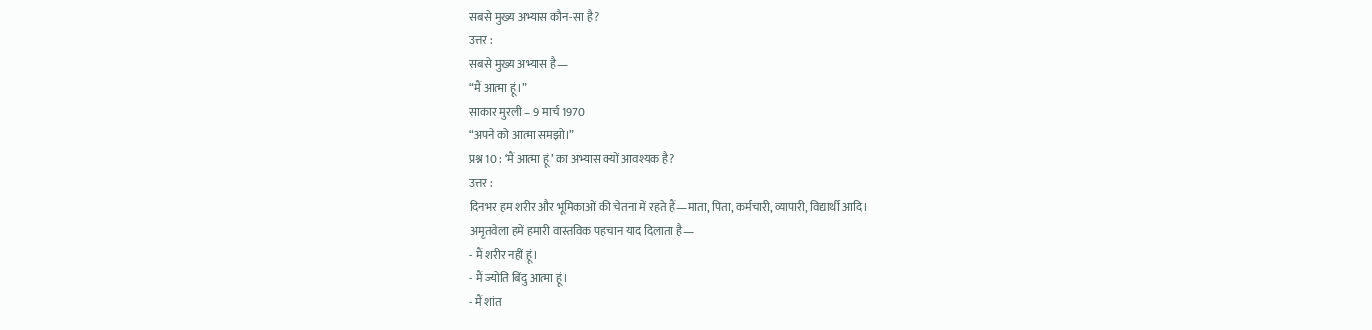सबसे मुख्य अभ्यास कौन-सा है?
उत्तर :
सबसे मुख्य अभ्यास है—
“मैं आत्मा हूं।”
साकार मुरली – 9 मार्च 1970
“अपने को आत्मा समझो।”
प्रश्न 10 : ‘मैं आत्मा हूं’ का अभ्यास क्यों आवश्यक है?
उत्तर :
दिनभर हम शरीर और भूमिकाओं की चेतना में रहते हैं—माता, पिता, कर्मचारी, व्यापारी, विद्यार्थी आदि।
अमृतवेला हमें हमारी वास्तविक पहचान याद दिलाता है—
- मैं शरीर नहीं हूं।
- मैं ज्योति बिंदु आत्मा हूं।
- मैं शांत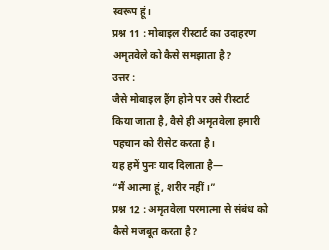स्वरूप हूं।
प्रश्न 11 : मोबाइल रीस्टार्ट का उदाहरण अमृतवेले को कैसे समझाता है?
उत्तर :
जैसे मोबाइल हैंग होने पर उसे रीस्टार्ट किया जाता है, वैसे ही अमृतवेला हमारी पहचान को रीसेट करता है।
यह हमें पुनः याद दिलाता है—
“मैं आत्मा हूं, शरीर नहीं।”
प्रश्न 12 : अमृतवेला परमात्मा से संबंध को कैसे मजबूत करता है?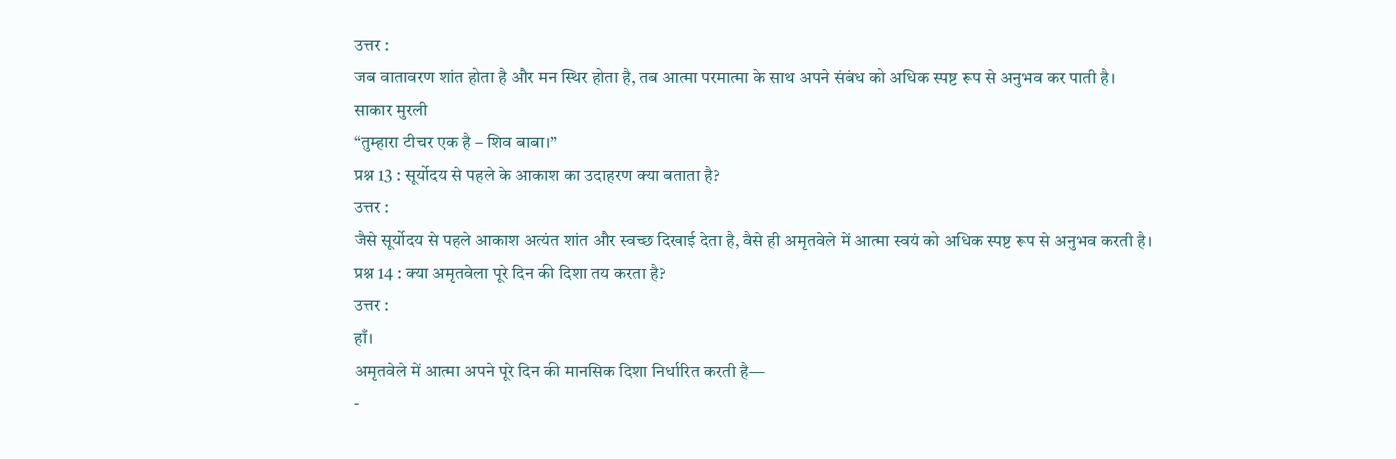उत्तर :
जब वातावरण शांत होता है और मन स्थिर होता है, तब आत्मा परमात्मा के साथ अपने संबंध को अधिक स्पष्ट रूप से अनुभव कर पाती है।
साकार मुरली
“तुम्हारा टीचर एक है – शिव बाबा।”
प्रश्न 13 : सूर्योदय से पहले के आकाश का उदाहरण क्या बताता है?
उत्तर :
जैसे सूर्योदय से पहले आकाश अत्यंत शांत और स्वच्छ दिखाई देता है, वैसे ही अमृतवेले में आत्मा स्वयं को अधिक स्पष्ट रूप से अनुभव करती है।
प्रश्न 14 : क्या अमृतवेला पूरे दिन की दिशा तय करता है?
उत्तर :
हाँ।
अमृतवेले में आत्मा अपने पूरे दिन की मानसिक दिशा निर्धारित करती है—
-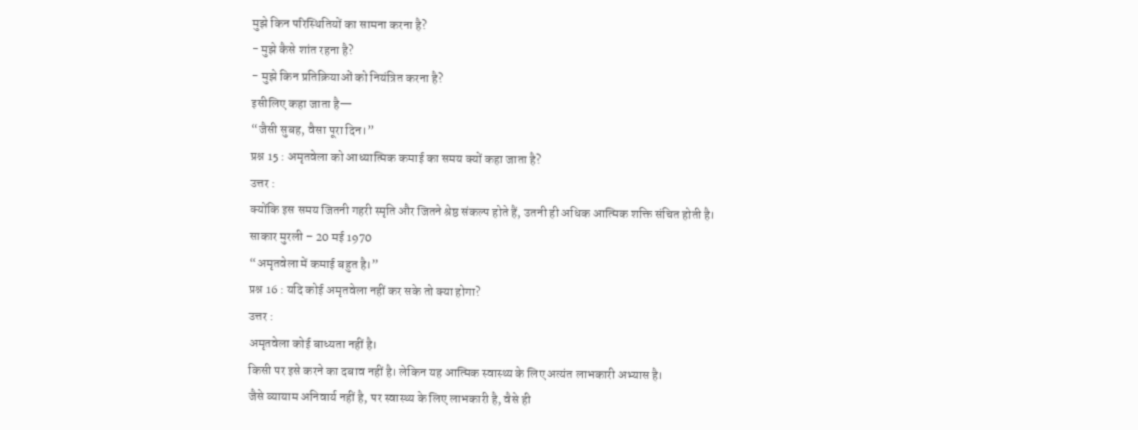मुझे किन परिस्थितियों का सामना करना है?
- मुझे कैसे शांत रहना है?
- मुझे किन प्रतिक्रियाओं को नियंत्रित करना है?
इसीलिए कहा जाता है—
“जैसी सुबह, वैसा पूरा दिन।”
प्रश्न 15 : अमृतवेला को आध्यात्मिक कमाई का समय क्यों कहा जाता है?
उत्तर :
क्योंकि इस समय जितनी गहरी स्मृति और जितने श्रेष्ठ संकल्प होते हैं, उतनी ही अधिक आत्मिक शक्ति संचित होती है।
साकार मुरली – 20 मई 1970
“अमृतवेला में कमाई बहुत है।”
प्रश्न 16 : यदि कोई अमृतवेला नहीं कर सके तो क्या होगा?
उत्तर :
अमृतवेला कोई बाध्यता नहीं है।
किसी पर इसे करने का दबाव नहीं है। लेकिन यह आत्मिक स्वास्थ्य के लिए अत्यंत लाभकारी अभ्यास है।
जैसे व्यायाम अनिवार्य नहीं है, पर स्वास्थ्य के लिए लाभकारी है, वैसे ही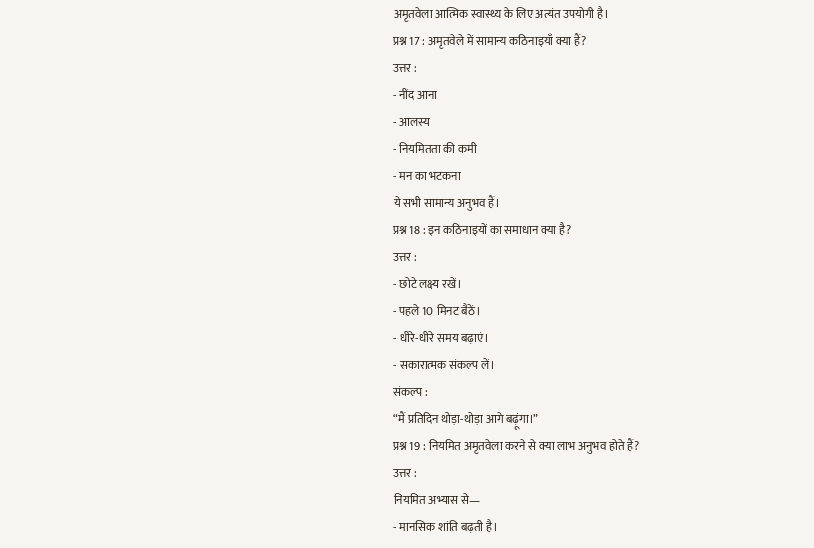अमृतवेला आत्मिक स्वास्थ्य के लिए अत्यंत उपयोगी है।
प्रश्न 17 : अमृतवेले में सामान्य कठिनाइयाँ क्या हैं?
उत्तर :
- नींद आना
- आलस्य
- नियमितता की कमी
- मन का भटकना
ये सभी सामान्य अनुभव हैं।
प्रश्न 18 : इन कठिनाइयों का समाधान क्या है?
उत्तर :
- छोटे लक्ष्य रखें।
- पहले 10 मिनट बैठें।
- धीरे-धीरे समय बढ़ाएं।
- सकारात्मक संकल्प लें।
संकल्प :
“मैं प्रतिदिन थोड़ा-थोड़ा आगे बढ़ूंगा।”
प्रश्न 19 : नियमित अमृतवेला करने से क्या लाभ अनुभव होते हैं?
उत्तर :
नियमित अभ्यास से—
- मानसिक शांति बढ़ती है।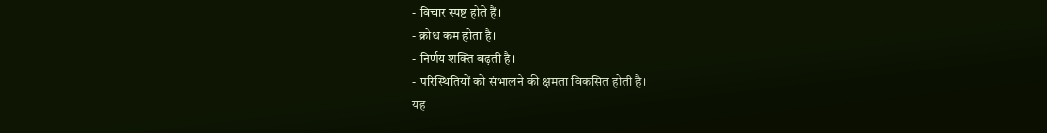- विचार स्पष्ट होते हैं।
- क्रोध कम होता है।
- निर्णय शक्ति बढ़ती है।
- परिस्थितियों को संभालने की क्षमता विकसित होती है।
यह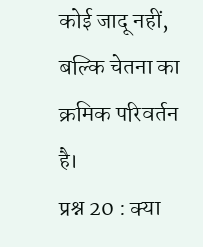कोई जादू नहीं, बल्कि चेतना का क्रमिक परिवर्तन है।
प्रश्न 20 : क्या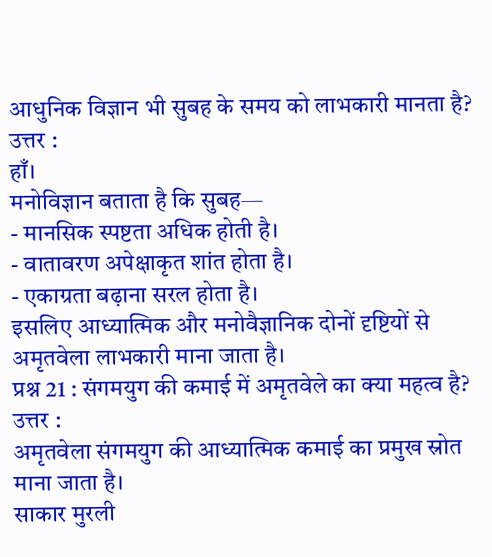आधुनिक विज्ञान भी सुबह के समय को लाभकारी मानता है?
उत्तर :
हाँ।
मनोविज्ञान बताता है कि सुबह—
- मानसिक स्पष्टता अधिक होती है।
- वातावरण अपेक्षाकृत शांत होता है।
- एकाग्रता बढ़ाना सरल होता है।
इसलिए आध्यात्मिक और मनोवैज्ञानिक दोनों दृष्टियों से अमृतवेला लाभकारी माना जाता है।
प्रश्न 21 : संगमयुग की कमाई में अमृतवेले का क्या महत्व है?
उत्तर :
अमृतवेला संगमयुग की आध्यात्मिक कमाई का प्रमुख स्रोत माना जाता है।
साकार मुरली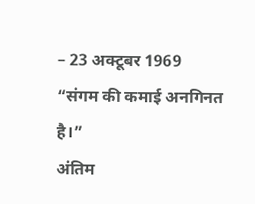– 23 अक्टूबर 1969
“संगम की कमाई अनगिनत है।”
अंतिम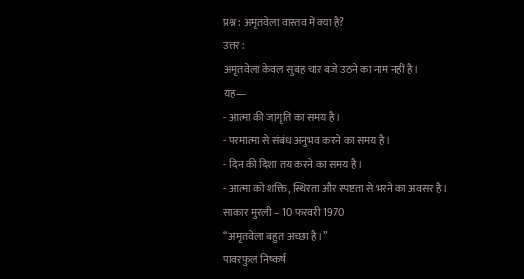प्रश्न : अमृतवेला वास्तव में क्या है?
उत्तर :
अमृतवेला केवल सुबह चार बजे उठने का नाम नहीं है।
यह—
- आत्मा की जागृति का समय है।
- परमात्मा से संबंध अनुभव करने का समय है।
- दिन की दिशा तय करने का समय है।
- आत्मा को शक्ति, स्थिरता और स्पष्टता से भरने का अवसर है।
साकार मुरली – 10 फरवरी 1970
“अमृतवेला बहुत अच्छा है।”
पावरफुल निष्कर्ष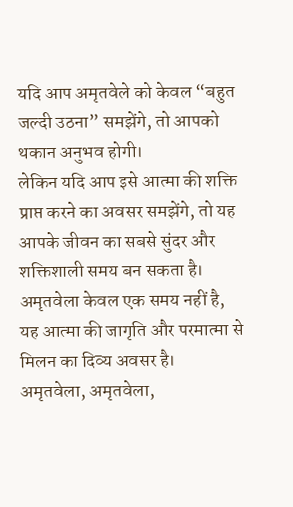यदि आप अमृतवेले को केवल “बहुत जल्दी उठना” समझेंगे, तो आपको थकान अनुभव होगी।
लेकिन यदि आप इसे आत्मा की शक्ति प्राप्त करने का अवसर समझेंगे, तो यह आपके जीवन का सबसे सुंदर और शक्तिशाली समय बन सकता है।
अमृतवेला केवल एक समय नहीं है,
यह आत्मा की जागृति और परमात्मा से मिलन का दिव्य अवसर है।
अमृतवेला, अमृतवेला,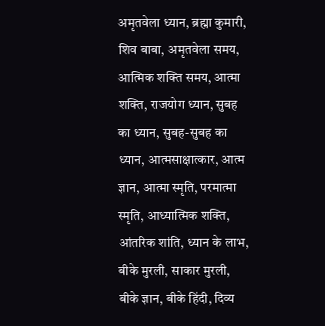अमृतवेला ध्यान, ब्रह्मा कुमारी, शिव बाबा, अमृतवेला समय, आत्मिक शक्ति समय, आत्मा शक्ति, राजयोग ध्यान, सुबह का ध्यान, सुबह-सुबह का ध्यान, आत्मसाक्षात्कार, आत्म ज्ञान, आत्मा स्मृति, परमात्मा स्मृति, आध्यात्मिक शक्ति, आंतरिक शांति, ध्यान के लाभ, बीके मुरली, साकार मुरली, बीके ज्ञान, बीके हिंदी, दिव्य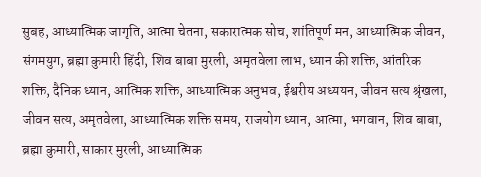सुबह, आध्यात्मिक जागृति, आत्मा चेतना, सकारात्मक सोच, शांतिपूर्ण मन, आध्यात्मिक जीवन, संगमयुग, ब्रह्मा कुमारी हिंदी, शिव बाबा मुरली, अमृतवेला लाभ, ध्यान की शक्ति, आंतरिक शक्ति, दैनिक ध्यान, आत्मिक शक्ति, आध्यात्मिक अनुभव, ईश्वरीय अध्ययन, जीवन सत्य श्रृंखला, जीवन सत्य, अमृतवेला, आध्यात्मिक शक्ति समय, राजयोग ध्यान, आत्मा, भगवान, शिव बाबा, ब्रह्मा कुमारी, साकार मुरली, आध्यात्मिक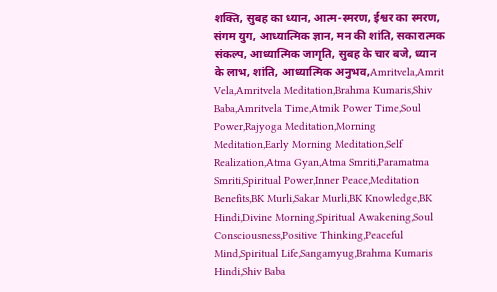शक्ति, सुबह का ध्यान, आत्म-स्मरण, ईश्वर का स्मरण, संगम युग, आध्यात्मिक ज्ञान, मन की शांति, सकारात्मक संकल्प, आध्यात्मिक जागृति, सुबह के चार बजे, ध्यान के लाभ, शांति, आध्यात्मिक अनुभव,Amritvela,Amrit Vela,Amritvela Meditation,Brahma Kumaris,Shiv Baba,Amritvela Time,Atmik Power Time,Soul Power,Rajyoga Meditation,Morning Meditation,Early Morning Meditation,Self Realization,Atma Gyan,Atma Smriti,Paramatma Smriti,Spiritual Power,Inner Peace,Meditation Benefits,BK Murli,Sakar Murli,BK Knowledge,BK Hindi,Divine Morning,Spiritual Awakening,Soul Consciousness,Positive Thinking,Peaceful Mind,Spiritual Life,Sangamyug,Brahma Kumaris Hindi,Shiv Baba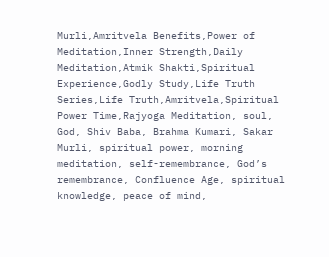Murli,Amritvela Benefits,Power of Meditation,Inner Strength,Daily Meditation,Atmik Shakti,Spiritual Experience,Godly Study,Life Truth Series,Life Truth,Amritvela,Spiritual Power Time,Rajyoga Meditation, soul, God, Shiv Baba, Brahma Kumari, Sakar Murli, spiritual power, morning meditation, self-remembrance, God’s remembrance, Confluence Age, spiritual knowledge, peace of mind,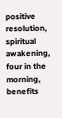positive resolution, spiritual awakening, four in the morning, benefits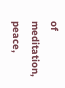of meditation, peace,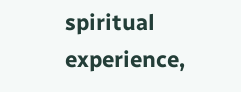spiritual experience,